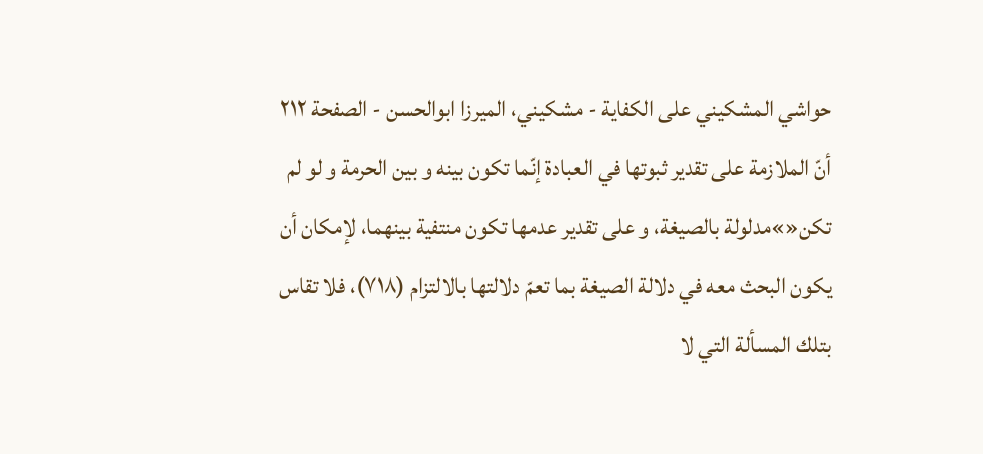حواشي المشكيني علی الكفاية - مشکیني، الميرزا ابوالحسن - الصفحة ٢١٢
أنّ الملازمة على تقدير ثبوتها في العبادة إنّما تكون بينه و بين الحرمة و لو لم تكن«»مدلولة بالصيغة، و على تقدير عدمها تكون منتفية بينهما، لإمكان أن يكون البحث معه في دلالة الصيغة بما تعمّ دلالتها بالالتزام (٧١٨)، فلا تقاس بتلك المسألة التي لا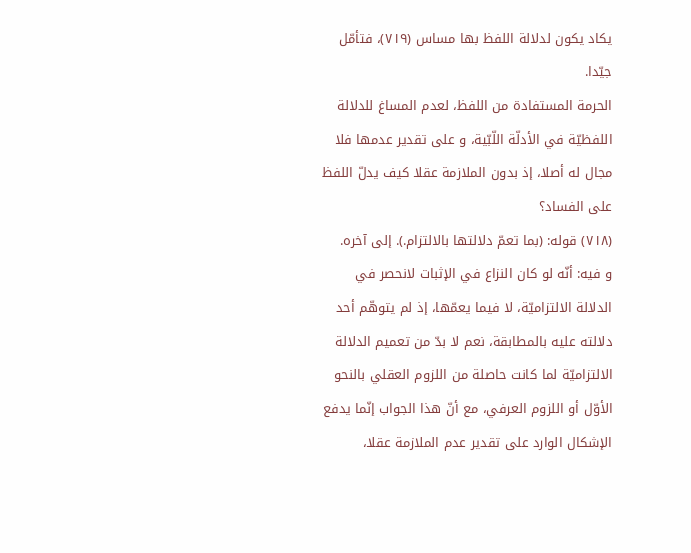يكاد يكون لدلالة اللفظ بها مساس (٧١٩)، فتأمّل جيّدا.
الحرمة المستفادة من اللفظ، لعدم المساغ للدلالة اللفظيّة في الأدلّة اللّبّية، و على تقدير عدمها فلا مجال له أصلا، إذ بدون الملازمة عقلا كيف يدلّ اللفظ على الفساد؟
(٧١٨) قوله: (بما تعمّ دلالتها بالالتزام.). إلى آخره.
و فيه: أنّه لو كان النزاع في الإثبات لانحصر في الدلالة الالتزاميّة، لا فيما يعمّها، إذ لم يتوهّم أحد دلالته عليه بالمطابقة، نعم لا بدّ من تعميم الدلالة الالتزاميّة لما كانت حاصلة من اللزوم العقلي بالنحو الأوّل أو اللزوم العرفي، مع أنّ هذا الجواب إنّما يدفع الإشكال الوارد على تقدير عدم الملازمة عقلا،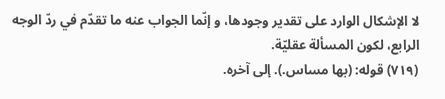لا الإشكال الوارد على تقدير وجودها، و إنّما الجواب عنه ما تقدّم في ردّ الوجه الرابع، لكون المسألة عقليّة.
(٧١٩) قوله: (بها مساس.). إلى آخره.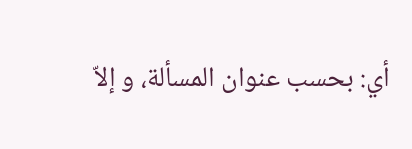أي: بحسب عنوان المسألة، و إلاّ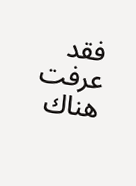فقد عرفت هناك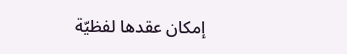إمكان عقدها لفظيّة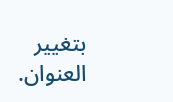بتغيير العنوان.